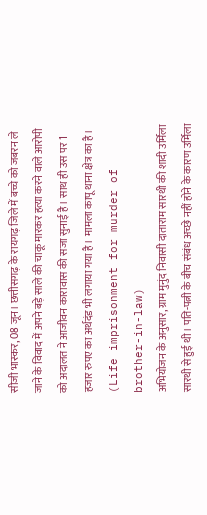सीजी भास्कर, 08 जून। छत्तीसगढ़ के रायगढ़ जिले में बच्चे को जबरन ले जाने के विवाद में अपने बड़े साले की चाकू मारकर हत्या करने वाले आरोपी को अदालत ने आजीवन कारावास की सजा सुनाई है। साथ ही उस पर 1 हजार रुपए का अर्थदंड भी लगाया गया है। मामला कापू थाना क्षेत्र का है। (Life imprisonment for murder of brother-in-law)
अभियोजन के अनुसार, ग्राम मुनुंद निवासी दाताराम सारथी की शादी उर्मिला सारथी से हुई थी। पति-पत्नी के बीच संबंध अच्छे नहीं होने के कारण उर्मिला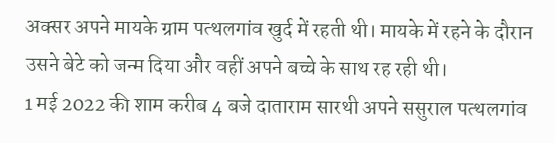अक्सर अपने मायके ग्राम पत्थलगांव खुर्द में रहती थी। मायके में रहने के दौरान उसने बेटे को जन्म दिया और वहीं अपने बच्चे के साथ रह रही थी।
1 मई 2022 की शाम करीब 4 बजे दाताराम सारथी अपने ससुराल पत्थलगांव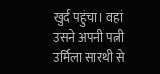खुर्द पहुंचा। वहां उसने अपनी पत्नी उर्मिला सारथी से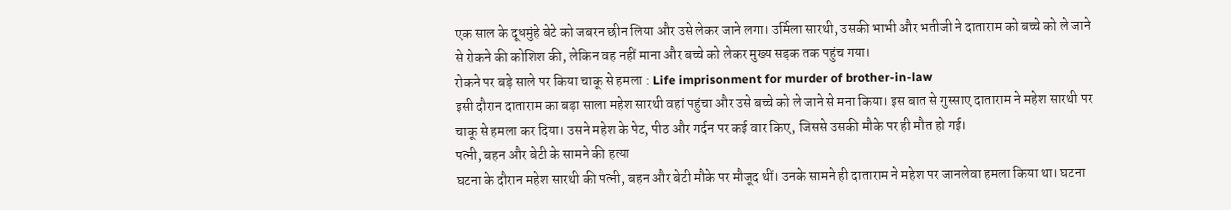एक साल के दूधमुंहे बेटे को जबरन छीन लिया और उसे लेकर जाने लगा। उर्मिला सारथी, उसकी भाभी और भतीजी ने दाताराम को बच्चे को ले जाने से रोकने की कोशिश की, लेकिन वह नहीं माना और बच्चे को लेकर मुख्य सड़क तक पहुंच गया।
रोकने पर बड़े साले पर किया चाकू से हमला : Life imprisonment for murder of brother-in-law
इसी दौरान दाताराम का बड़ा साला महेश सारथी वहां पहुंचा और उसे बच्चे को ले जाने से मना किया। इस बात से गुस्साए दाताराम ने महेश सारथी पर चाकू से हमला कर दिया। उसने महेश के पेट, पीठ और गर्दन पर कई वार किए, जिससे उसकी मौके पर ही मौत हो गई।
पत्नी, बहन और बेटी के सामने की हत्या
घटना के दौरान महेश सारथी की पत्नी, बहन और बेटी मौके पर मौजूद थीं। उनके सामने ही दाताराम ने महेश पर जानलेवा हमला किया था। घटना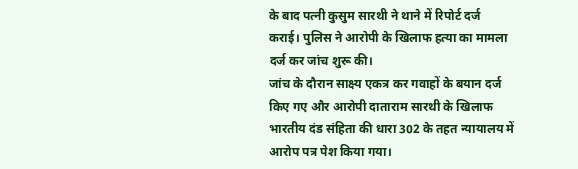के बाद पत्नी कुसुम सारथी ने थाने में रिपोर्ट दर्ज कराई। पुलिस ने आरोपी के खिलाफ हत्या का मामला दर्ज कर जांच शुरू की।
जांच के दौरान साक्ष्य एकत्र कर गवाहों के बयान दर्ज किए गए और आरोपी दाताराम सारथी के खिलाफ भारतीय दंड संहिता की धारा 302 के तहत न्यायालय में आरोप पत्र पेश किया गया।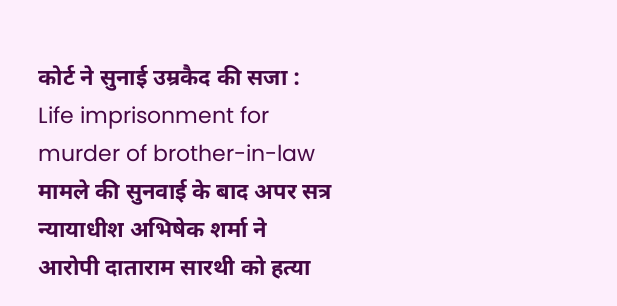कोर्ट ने सुनाई उम्रकैद की सजा : Life imprisonment for murder of brother-in-law
मामले की सुनवाई के बाद अपर सत्र न्यायाधीश अभिषेक शर्मा ने आरोपी दाताराम सारथी को हत्या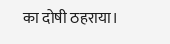का दोषी ठहराया।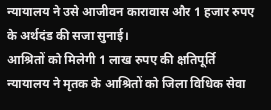न्यायालय ने उसे आजीवन कारावास और 1 हजार रुपए के अर्थदंड की सजा सुनाई।
आश्रितों को मिलेगी 1 लाख रुपए की क्षतिपूर्ति
न्यायालय ने मृतक के आश्रितों को जिला विधिक सेवा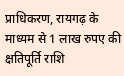प्राधिकरण, रायगढ़ के माध्यम से 1 लाख रुपए की क्षतिपूर्ति राशि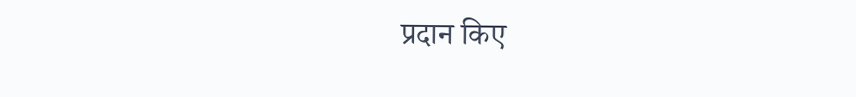प्रदान किए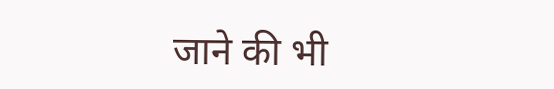जाने की भी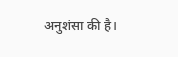अनुशंसा की है।